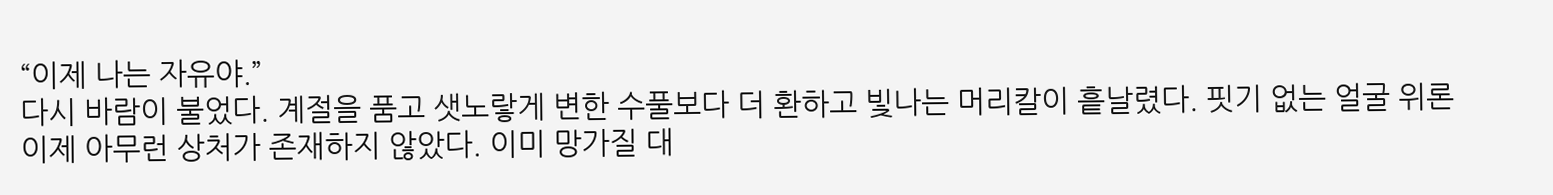“이제 나는 자유야.”
다시 바람이 불었다. 계절을 품고 샛노랗게 변한 수풀보다 더 환하고 빛나는 머리칼이 흩날렸다. 핏기 없는 얼굴 위론 이제 아무런 상처가 존재하지 않았다. 이미 망가질 대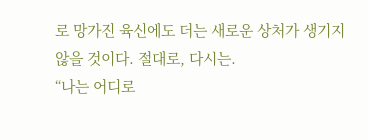로 망가진 육신에도 더는 새로운 상처가 생기지 않을 것이다. 절대로, 다시는.
“나는 어디로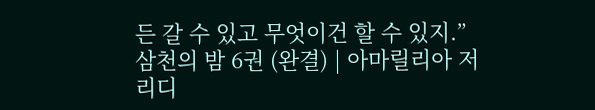든 갈 수 있고 무엇이건 할 수 있지.”
삼천의 밤 6권 (완결) | 아마릴리아 저
리디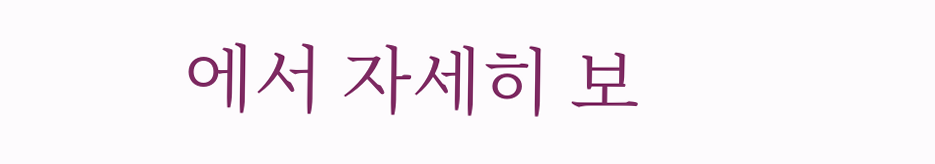에서 자세히 보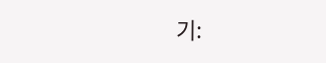기: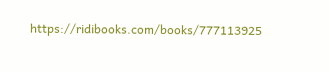https://ridibooks.com/books/777113925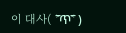이 대사( ˃̵ጥ˂̵ )